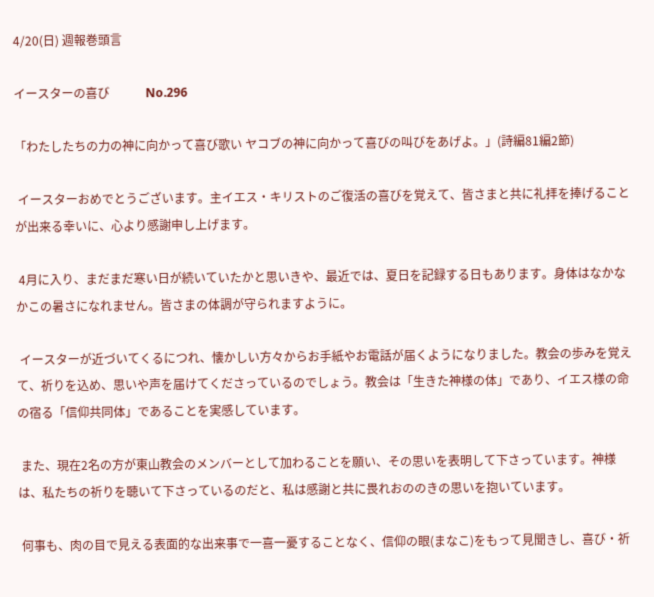4/20(日) 週報巻頭言

イースターの喜び            No.296

「わたしたちの力の神に向かって喜び歌い ヤコブの神に向かって喜びの叫びをあげよ。」(詩編81編2節)

 イースターおめでとうございます。主イエス・キリストのご復活の喜びを覚えて、皆さまと共に礼拝を捧げることが出来る幸いに、心より感謝申し上げます。

 4月に入り、まだまだ寒い日が続いていたかと思いきや、最近では、夏日を記録する日もあります。身体はなかなかこの暑さになれません。皆さまの体調が守られますように。

 イースターが近づいてくるにつれ、懐かしい方々からお手紙やお電話が届くようになりました。教会の歩みを覚えて、祈りを込め、思いや声を届けてくださっているのでしょう。教会は「生きた神様の体」であり、イエス様の命の宿る「信仰共同体」であることを実感しています。

 また、現在2名の方が東山教会のメンバーとして加わることを願い、その思いを表明して下さっています。神様は、私たちの祈りを聴いて下さっているのだと、私は感謝と共に畏れおののきの思いを抱いています。

 何事も、肉の目で見える表面的な出来事で一喜一憂することなく、信仰の眼(まなこ)をもって見聞きし、喜び・祈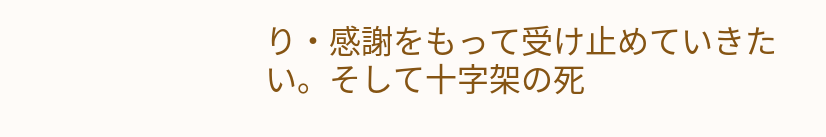り・感謝をもって受け止めていきたい。そして十字架の死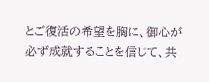とご復活の希望を胸に、御心が必ず成就することを信じて、共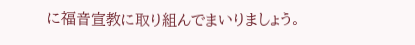に福音宣教に取り組んでまいりましょう。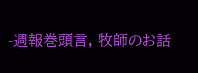-週報巻頭言, 牧師のお話